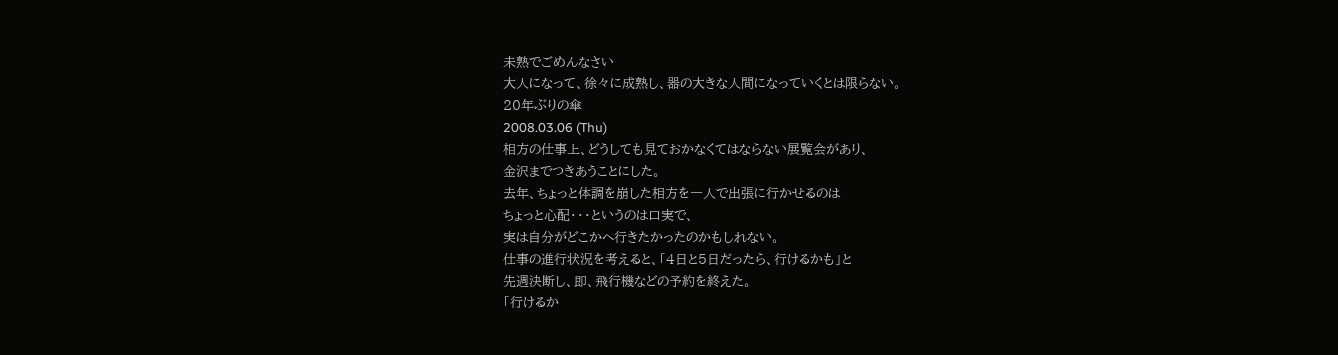未熟でごめんなさい
大人になって、徐々に成熟し、器の大きな人間になっていくとは限らない。
20年ぶりの傘
2008.03.06 (Thu)
相方の仕事上、どうしても見ておかなくてはならない展覧会があり、
金沢までつきあうことにした。
去年、ちょっと体調を崩した相方を一人で出張に行かせるのは
ちょっと心配・・・というのは口実で、
実は自分がどこかへ行きたかったのかもしれない。
仕事の進行状況を考えると、「4日と5日だったら、行けるかも」と
先週決断し、即、飛行機などの予約を終えた。
「行けるか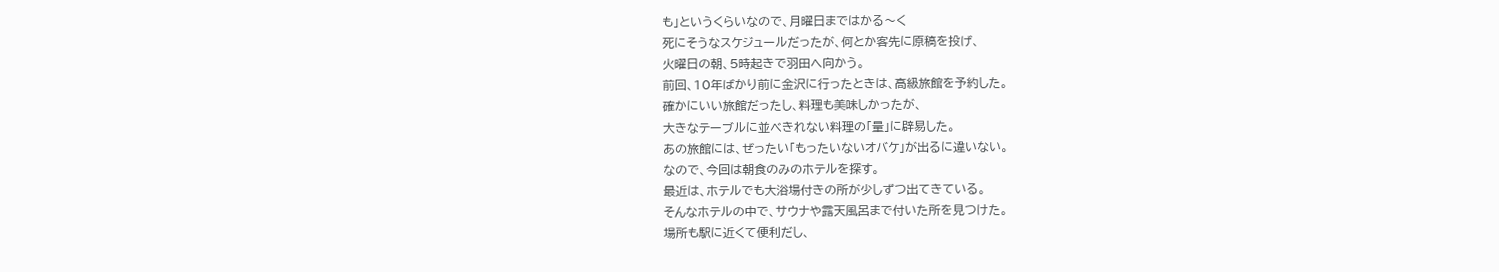も」というくらいなので、月曜日まではかる〜く
死にそうなスケジュールだったが、何とか客先に原稿を投げ、
火曜日の朝、5時起きで羽田へ向かう。
前回、10年ばかり前に金沢に行ったときは、高級旅館を予約した。
確かにいい旅館だったし、料理も美味しかったが、
大きなテーブルに並べきれない料理の「量」に辟易した。
あの旅館には、ぜったい「もったいないオバケ」が出るに違いない。
なので、今回は朝食のみのホテルを探す。
最近は、ホテルでも大浴場付きの所が少しずつ出てきている。
そんなホテルの中で、サウナや露天風呂まで付いた所を見つけた。
場所も駅に近くて便利だし、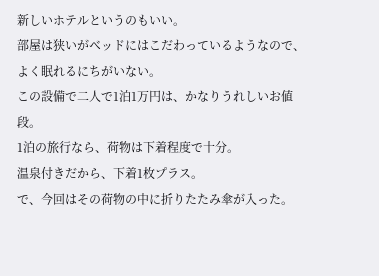新しいホテルというのもいい。
部屋は狭いがベッドにはこだわっているようなので、よく眠れるにちがいない。
この設備で二人で1泊1万円は、かなりうれしいお値段。
1泊の旅行なら、荷物は下着程度で十分。
温泉付きだから、下着1枚プラス。
で、今回はその荷物の中に折りたたみ傘が入った。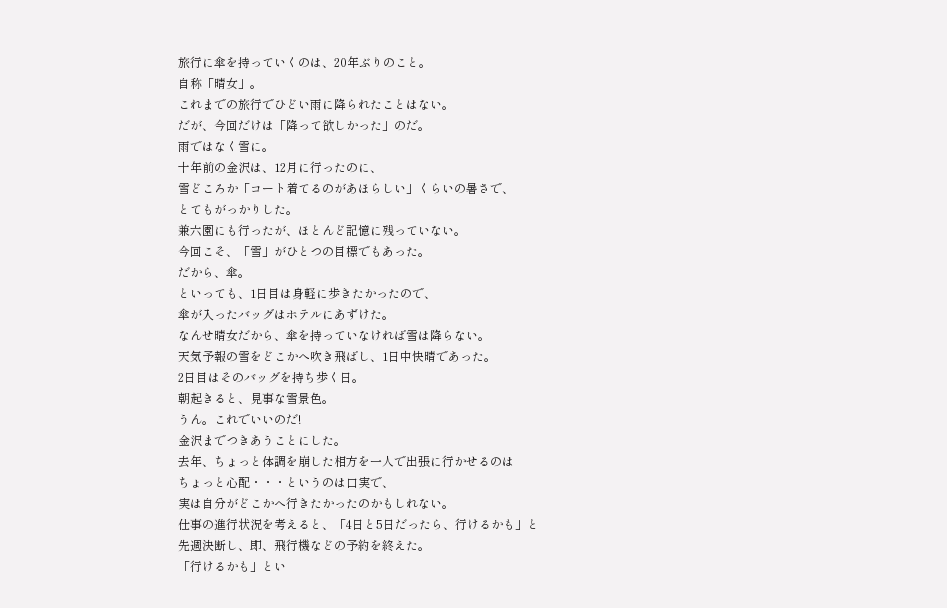旅行に傘を持っていくのは、20年ぶりのこと。
自称「晴女」。
これまでの旅行でひどい雨に降られたことはない。
だが、今回だけは「降って欲しかった」のだ。
雨ではなく雪に。
十年前の金沢は、12月に行ったのに、
雪どころか「コート着てるのがあほらしい」くらいの暑さで、
とてもがっかりした。
兼六園にも行ったが、ほとんど記憶に残っていない。
今回こそ、「雪」がひとつの目標でもあった。
だから、傘。
といっても、1日目は身軽に歩きたかったので、
傘が入ったバッグはホテルにあずけた。
なんせ晴女だから、傘を持っていなければ雪は降らない。
天気予報の雪をどこかへ吹き飛ばし、1日中快晴であった。
2日目はそのバッグを持ち歩く日。
朝起きると、見事な雪景色。
うん。これでいいのだ!
金沢までつきあうことにした。
去年、ちょっと体調を崩した相方を一人で出張に行かせるのは
ちょっと心配・・・というのは口実で、
実は自分がどこかへ行きたかったのかもしれない。
仕事の進行状況を考えると、「4日と5日だったら、行けるかも」と
先週決断し、即、飛行機などの予約を終えた。
「行けるかも」とい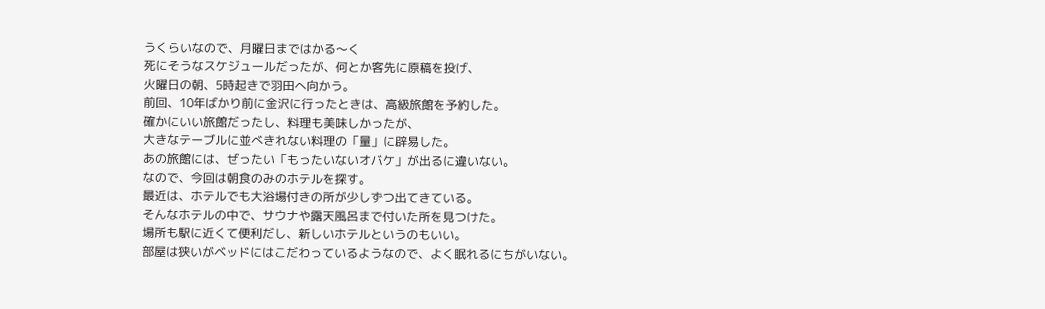うくらいなので、月曜日まではかる〜く
死にそうなスケジュールだったが、何とか客先に原稿を投げ、
火曜日の朝、5時起きで羽田へ向かう。
前回、10年ばかり前に金沢に行ったときは、高級旅館を予約した。
確かにいい旅館だったし、料理も美味しかったが、
大きなテーブルに並べきれない料理の「量」に辟易した。
あの旅館には、ぜったい「もったいないオバケ」が出るに違いない。
なので、今回は朝食のみのホテルを探す。
最近は、ホテルでも大浴場付きの所が少しずつ出てきている。
そんなホテルの中で、サウナや露天風呂まで付いた所を見つけた。
場所も駅に近くて便利だし、新しいホテルというのもいい。
部屋は狭いがベッドにはこだわっているようなので、よく眠れるにちがいない。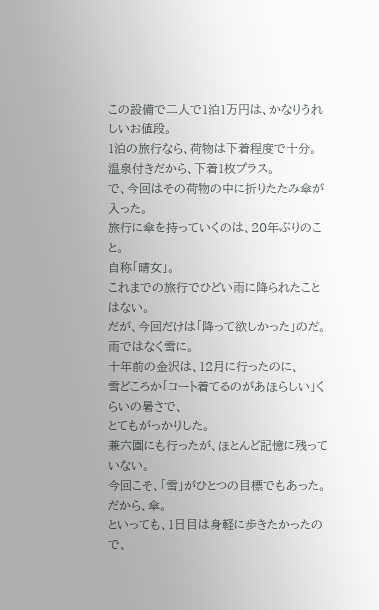この設備で二人で1泊1万円は、かなりうれしいお値段。
1泊の旅行なら、荷物は下着程度で十分。
温泉付きだから、下着1枚プラス。
で、今回はその荷物の中に折りたたみ傘が入った。
旅行に傘を持っていくのは、20年ぶりのこと。
自称「晴女」。
これまでの旅行でひどい雨に降られたことはない。
だが、今回だけは「降って欲しかった」のだ。
雨ではなく雪に。
十年前の金沢は、12月に行ったのに、
雪どころか「コート着てるのがあほらしい」くらいの暑さで、
とてもがっかりした。
兼六園にも行ったが、ほとんど記憶に残っていない。
今回こそ、「雪」がひとつの目標でもあった。
だから、傘。
といっても、1日目は身軽に歩きたかったので、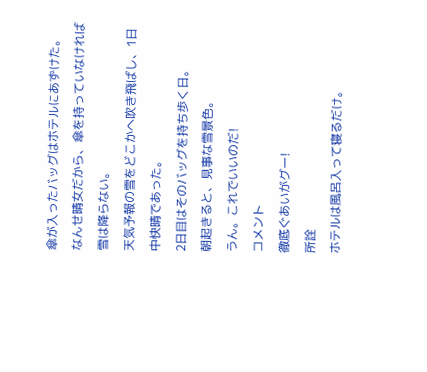傘が入ったバッグはホテルにあずけた。
なんせ晴女だから、傘を持っていなければ雪は降らない。
天気予報の雪をどこかへ吹き飛ばし、1日中快晴であった。
2日目はそのバッグを持ち歩く日。
朝起きると、見事な雪景色。
うん。これでいいのだ!
コメント
徹底ぐあいがグー!
所詮
ホテルは風呂入って寝るだけ。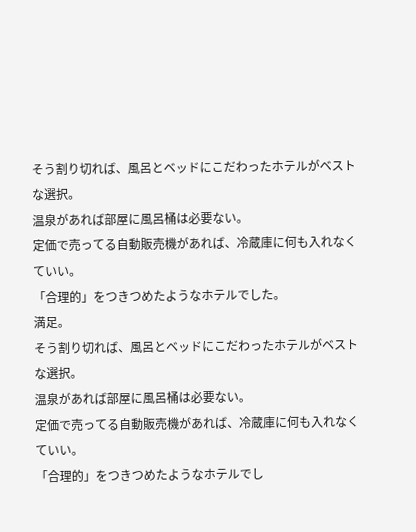そう割り切れば、風呂とベッドにこだわったホテルがベストな選択。
温泉があれば部屋に風呂桶は必要ない。
定価で売ってる自動販売機があれば、冷蔵庫に何も入れなくていい。
「合理的」をつきつめたようなホテルでした。
満足。
そう割り切れば、風呂とベッドにこだわったホテルがベストな選択。
温泉があれば部屋に風呂桶は必要ない。
定価で売ってる自動販売機があれば、冷蔵庫に何も入れなくていい。
「合理的」をつきつめたようなホテルでし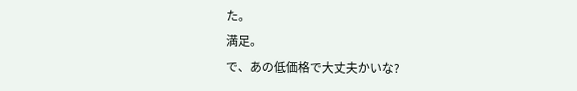た。
満足。
で、あの低価格で大丈夫かいな?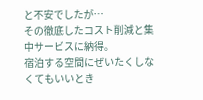と不安でしたが…
その徹底したコスト削減と集中サービスに納得。
宿泊する空間にぜいたくしなくてもいいとき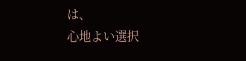は、
心地よい選択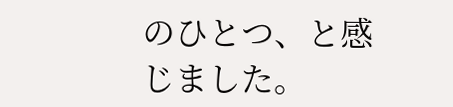のひとつ、と感じました。